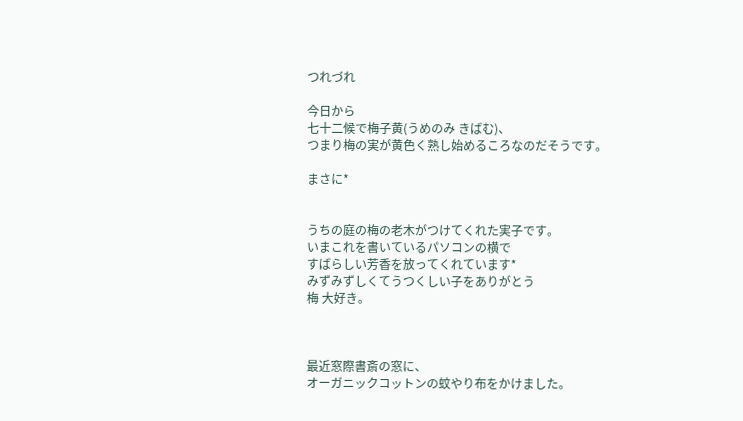つれづれ

今日から
七十二候で梅子黄(うめのみ きばむ)、
つまり梅の実が黄色く熟し始めるころなのだそうです。

まさに*


うちの庭の梅の老木がつけてくれた実子です。
いまこれを書いているパソコンの横で
すばらしい芳香を放ってくれています*
みずみずしくてうつくしい子をありがとう
梅 大好き。



最近窓際書斎の窓に、
オーガニックコットンの蚊やり布をかけました。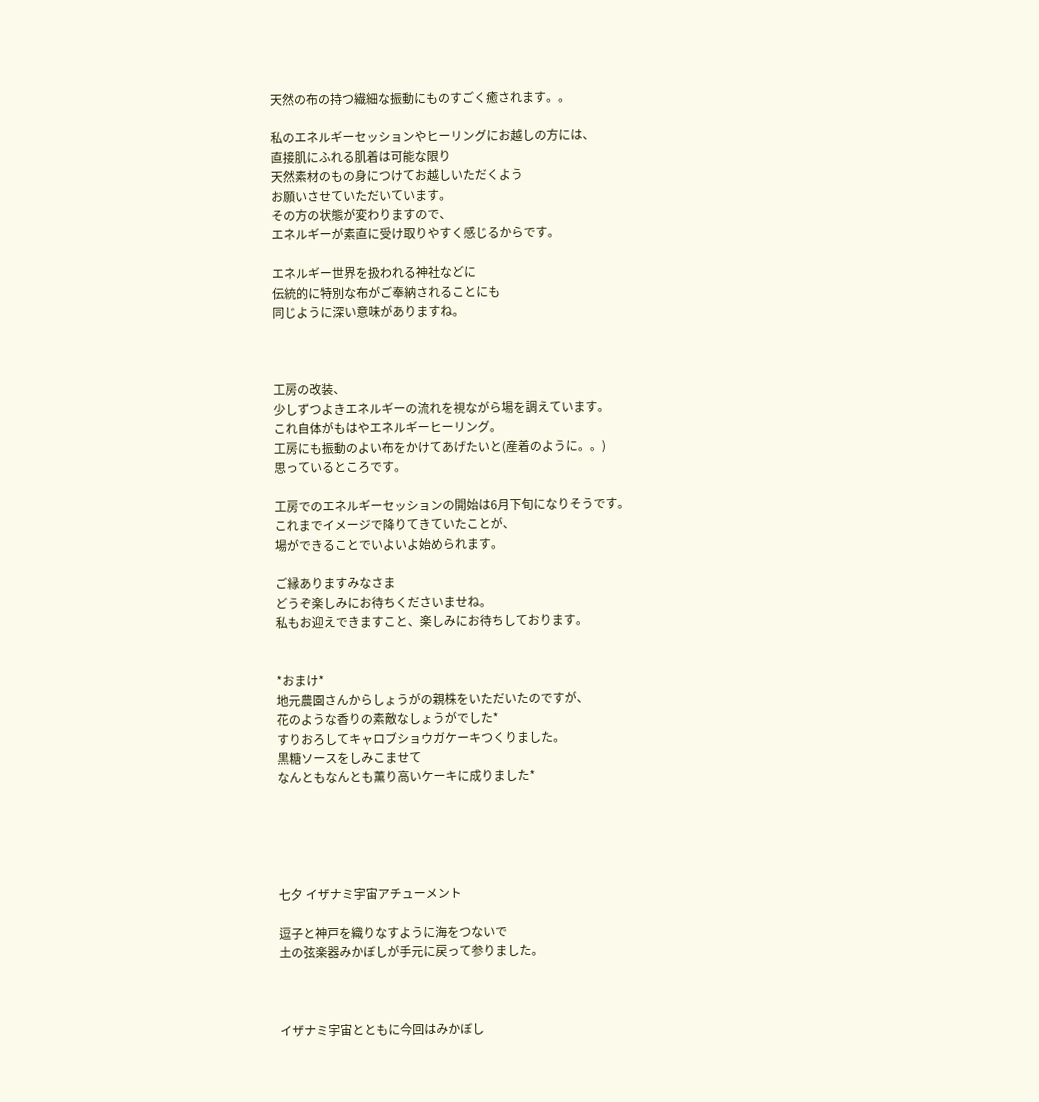天然の布の持つ繊細な振動にものすごく癒されます。。

私のエネルギーセッションやヒーリングにお越しの方には、
直接肌にふれる肌着は可能な限り
天然素材のもの身につけてお越しいただくよう
お願いさせていただいています。
その方の状態が変わりますので、
エネルギーが素直に受け取りやすく感じるからです。

エネルギー世界を扱われる神社などに
伝統的に特別な布がご奉納されることにも
同じように深い意味がありますね。



工房の改装、
少しずつよきエネルギーの流れを視ながら場を調えています。
これ自体がもはやエネルギーヒーリング。
工房にも振動のよい布をかけてあげたいと(産着のように。。)
思っているところです。

工房でのエネルギーセッションの開始は6月下旬になりそうです。
これまでイメージで降りてきていたことが、
場ができることでいよいよ始められます。

ご縁ありますみなさま
どうぞ楽しみにお待ちくださいませね。
私もお迎えできますこと、楽しみにお待ちしております。


*おまけ*
地元農園さんからしょうがの親株をいただいたのですが、
花のような香りの素敵なしょうがでした*
すりおろしてキャロブショウガケーキつくりました。
黒糖ソースをしみこませて
なんともなんとも薫り高いケーキに成りました*





七夕 イザナミ宇宙アチューメント

逗子と神戸を織りなすように海をつないで
土の弦楽器みかぼしが手元に戻って参りました。



イザナミ宇宙とともに今回はみかぼし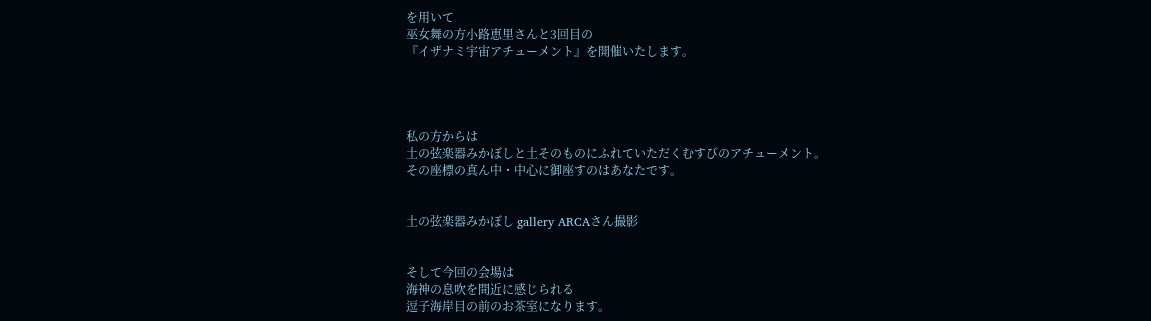を用いて
巫女舞の方小路恵里さんと3回目の
『イザナミ宇宙アチューメント』を開催いたします。




私の方からは
土の弦楽器みかぼしと土そのものにふれていただくむすびのアチューメント。
その座標の真ん中・中心に御座すのはあなたです。


土の弦楽器みかぼし gallery ARCAさん撮影


そして今回の会場は
海神の息吹を間近に感じられる
逗子海岸目の前のお茶室になります。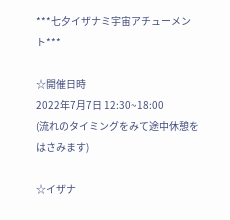***七夕イザナミ宇宙アチューメント***

☆開催日時
2022年7月7日 12:30~18:00
(流れのタイミングをみて途中休憩をはさみます)

☆イザナ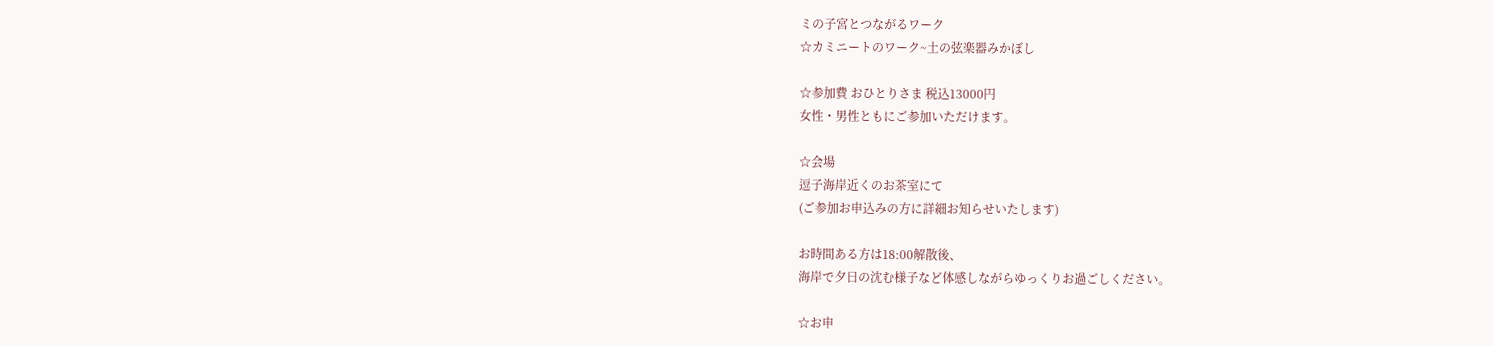ミの子宮とつながるワーク
☆カミニートのワーク~土の弦楽器みかぼし

☆参加費 おひとりさま 税込13000円
女性・男性ともにご参加いただけます。

☆会場
逗子海岸近くのお茶室にて
(ご参加お申込みの方に詳細お知らせいたします)

お時間ある方は18:00解散後、
海岸で夕日の沈む様子など体感しながらゆっくりお過ごしください。

☆お申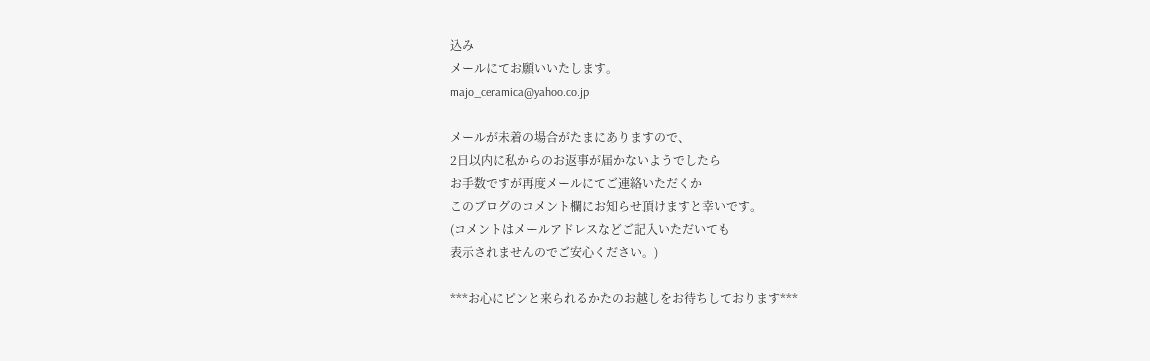込み
メールにてお願いいたします。
majo_ceramica@yahoo.co.jp

メールが未着の場合がたまにありますので、
2日以内に私からのお返事が届かないようでしたら
お手数ですが再度メールにてご連絡いただくか
このブログのコメント欄にお知らせ頂けますと幸いです。
(コメントはメールアドレスなどご記入いただいても
表示されませんのでご安心ください。)

***お心にピンと来られるかたのお越しをお待ちしております***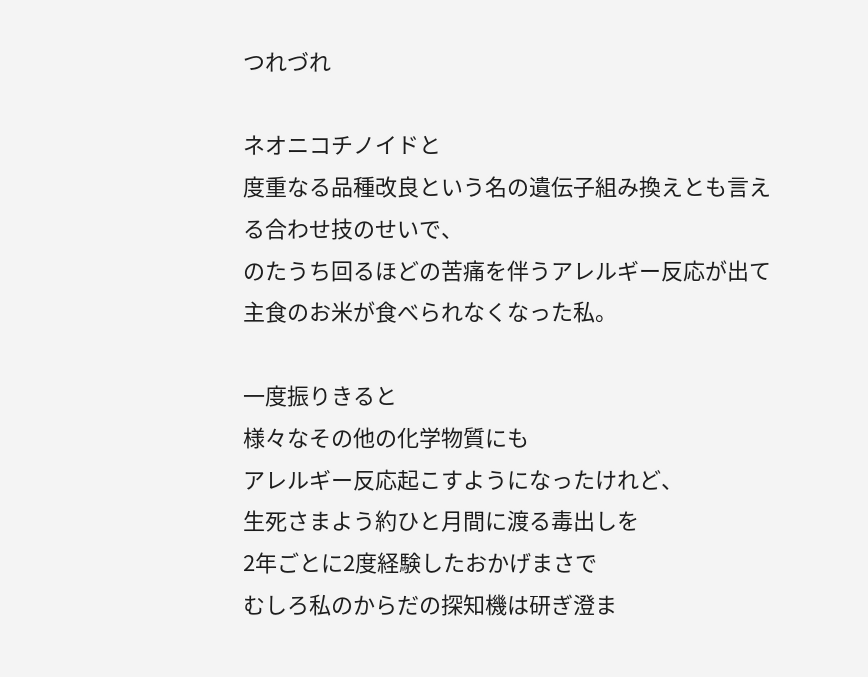つれづれ

ネオニコチノイドと
度重なる品種改良という名の遺伝子組み換えとも言える合わせ技のせいで、
のたうち回るほどの苦痛を伴うアレルギー反応が出て
主食のお米が食べられなくなった私。

一度振りきると
様々なその他の化学物質にも
アレルギー反応起こすようになったけれど、
生死さまよう約ひと月間に渡る毒出しを
2年ごとに2度経験したおかげまさで
むしろ私のからだの探知機は研ぎ澄ま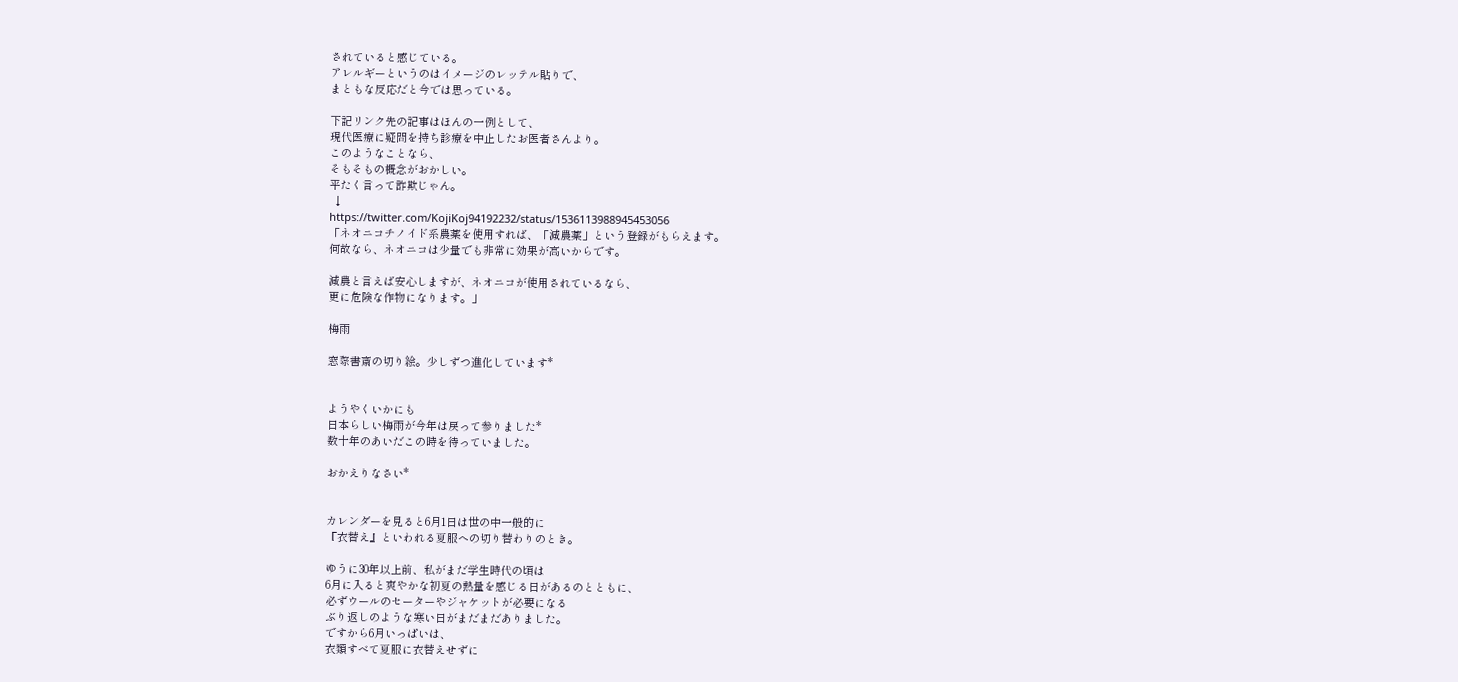されていると感じている。
アレルギーというのはイメージのレッテル貼りで、
まともな反応だと今では思っている。

下記リンク先の記事はほんの一例として、
現代医療に疑問を持ち診療を中止したお医者さんより。
このようなことなら、
そもそもの概念がおかしい。
平たく言って詐欺じゃん。
 ↓
https://twitter.com/KojiKoj94192232/status/1536113988945453056
「ネオニコチノイド系農薬を使用すれば、「減農薬」という登録がもらえます。
何故なら、ネオニコは少量でも非常に効果が高いからです。

減農と言えば安心しますが、ネオニコが使用されているなら、
更に危険な作物になります。」

梅雨

窓際書斎の切り絵。少しずつ進化しています*


ようやくいかにも
日本らしい梅雨が今年は戻って参りました*
数十年のあいだこの時を待っていました。

おかえりなさい*


カレンダーを見ると6月1日は世の中一般的に
『衣替え』といわれる夏服への切り替わりのとき。

ゆうに30年以上前、私がまだ学生時代の頃は
6月に入ると爽やかな初夏の熱量を感じる日があるのとともに、
必ずウールのセーターやジャケットが必要になる
ぶり返しのような寒い日がまだまだありました。
ですから6月いっぱいは、
衣類すべて夏服に衣替えせずに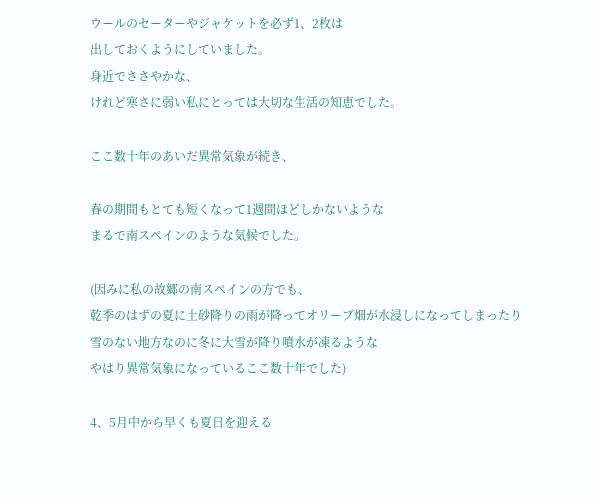ウールのセーターやジャケットを必ず1、2枚は
出しておくようにしていました。
身近でささやかな、
けれど寒さに弱い私にとっては大切な生活の知恵でした。

ここ数十年のあいだ異常気象が続き、

春の期間もとても短くなって1週間ほどしかないような
まるで南スペインのような気候でした。

(因みに私の故郷の南スペインの方でも、
乾季のはずの夏に土砂降りの雨が降ってオリーブ畑が水浸しになってしまったり
雪のない地方なのに冬に大雪が降り噴水が凍るような
やはり異常気象になっているここ数十年でした)

4、5月中から早くも夏日を迎える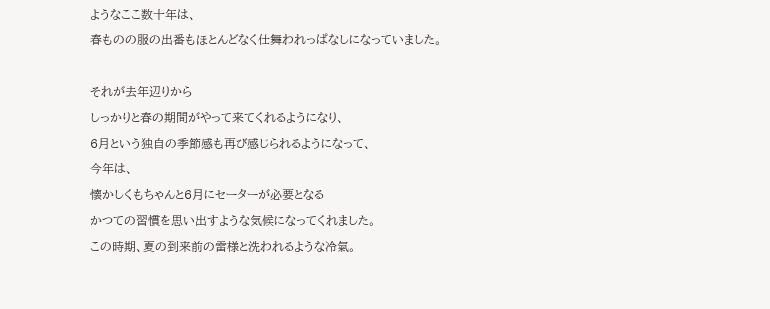ようなここ数十年は、
春ものの服の出番もほとんどなく仕舞われっぱなしになっていました。

それが去年辺りから
しっかりと春の期間がやって来てくれるようになり、
6月という独自の季節感も再び感じられるようになって、
今年は、
懐かしくもちゃんと6月にセーターが必要となる
かつての習慣を思い出すような気候になってくれました。
この時期、夏の到来前の雷様と洗われるような冷氣。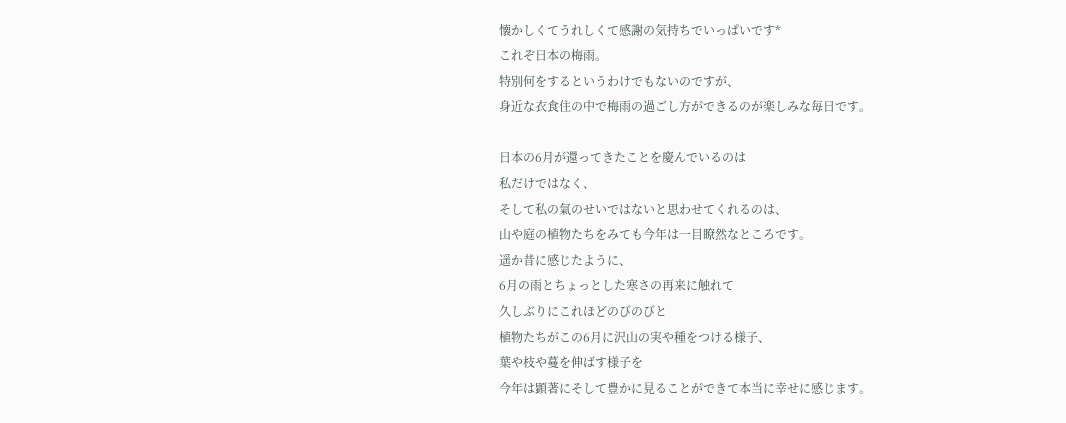懐かしくてうれしくて感謝の気持ちでいっぱいです*
これぞ日本の梅雨。
特別何をするというわけでもないのですが、
身近な衣食住の中で梅雨の過ごし方ができるのが楽しみな毎日です。

日本の6月が還ってきたことを慶んでいるのは
私だけではなく、
そして私の氣のせいではないと思わせてくれるのは、
山や庭の植物たちをみても今年は一目瞭然なところです。
遥か昔に感じたように、
6月の雨とちょっとした寒さの再来に触れて
久しぶりにこれほどのびのびと
植物たちがこの6月に沢山の実や種をつける様子、
葉や枝や蔓を伸ばす様子を
今年は顕著にそして豊かに見ることができて本当に幸せに感じます。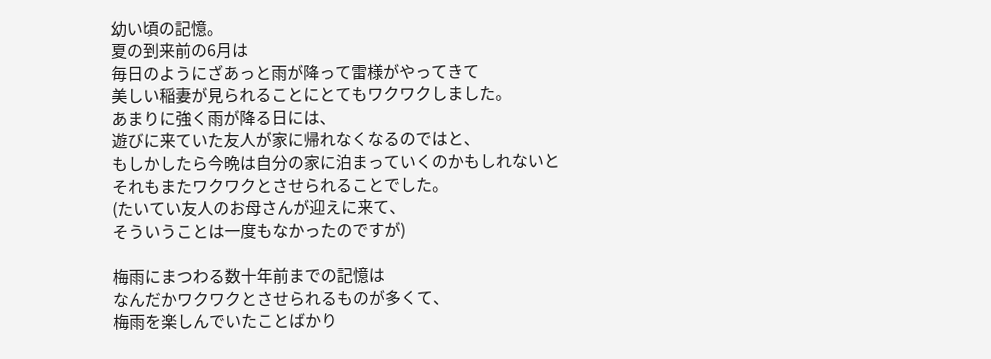幼い頃の記憶。
夏の到来前の6月は
毎日のようにざあっと雨が降って雷様がやってきて
美しい稲妻が見られることにとてもワクワクしました。
あまりに強く雨が降る日には、
遊びに来ていた友人が家に帰れなくなるのではと、
もしかしたら今晩は自分の家に泊まっていくのかもしれないと
それもまたワクワクとさせられることでした。
(たいてい友人のお母さんが迎えに来て、
そういうことは一度もなかったのですが)

梅雨にまつわる数十年前までの記憶は
なんだかワクワクとさせられるものが多くて、
梅雨を楽しんでいたことばかり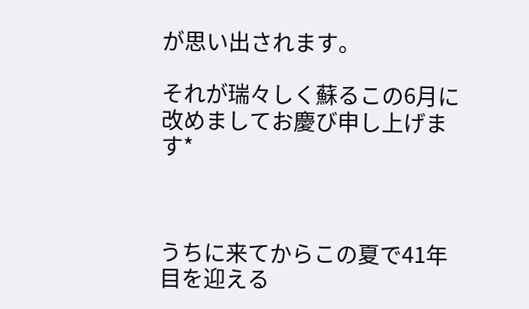が思い出されます。

それが瑞々しく蘇るこの6月に改めましてお慶び申し上げます*



うちに来てからこの夏で41年目を迎える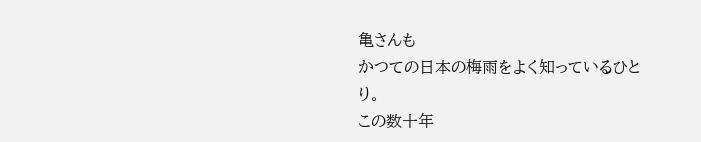亀さんも
かつての日本の梅雨をよく知っているひとり。
この数十年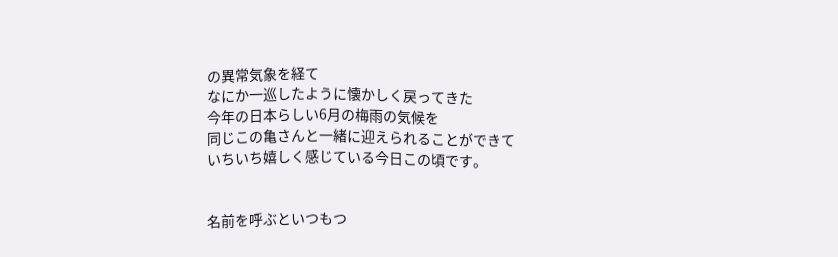の異常気象を経て
なにか一巡したように懐かしく戻ってきた
今年の日本らしい6月の梅雨の気候を
同じこの亀さんと一緒に迎えられることができて
いちいち嬉しく感じている今日この頃です。


名前を呼ぶといつもつ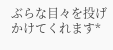ぶらな目々を投げかけてくれます*